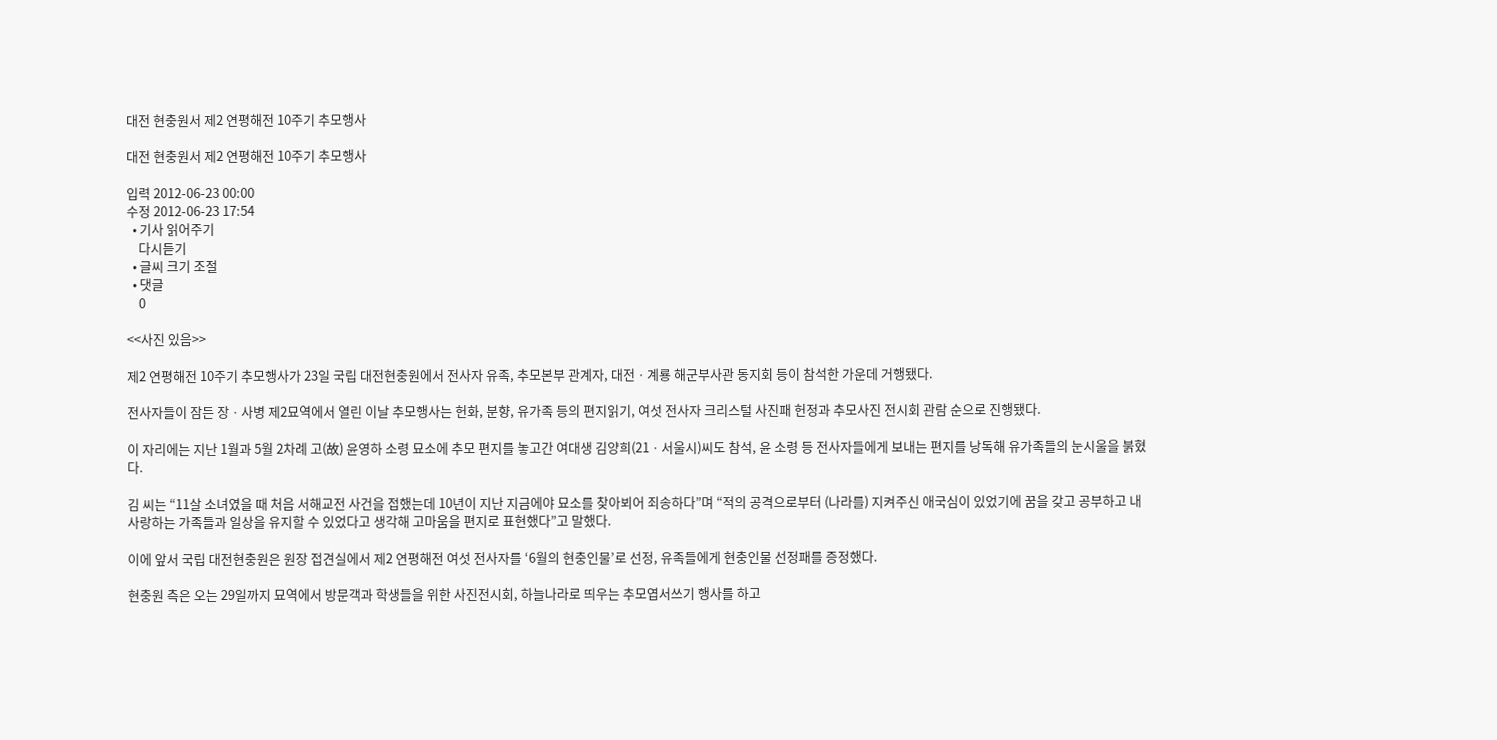대전 현충원서 제2 연평해전 10주기 추모행사

대전 현충원서 제2 연평해전 10주기 추모행사

입력 2012-06-23 00:00
수정 2012-06-23 17:54
  • 기사 읽어주기
    다시듣기
  • 글씨 크기 조절
  • 댓글
    0

<<사진 있음>>

제2 연평해전 10주기 추모행사가 23일 국립 대전현충원에서 전사자 유족, 추모본부 관계자, 대전ㆍ계룡 해군부사관 동지회 등이 참석한 가운데 거행됐다.

전사자들이 잠든 장ㆍ사병 제2묘역에서 열린 이날 추모행사는 헌화, 분향, 유가족 등의 편지읽기, 여섯 전사자 크리스털 사진패 헌정과 추모사진 전시회 관람 순으로 진행됐다.

이 자리에는 지난 1월과 5월 2차례 고(故) 윤영하 소령 묘소에 추모 편지를 놓고간 여대생 김양희(21ㆍ서울시)씨도 참석, 윤 소령 등 전사자들에게 보내는 편지를 낭독해 유가족들의 눈시울을 붉혔다.

김 씨는 “11살 소녀였을 때 처음 서해교전 사건을 접했는데 10년이 지난 지금에야 묘소를 찾아뵈어 죄송하다”며 “적의 공격으로부터 (나라를) 지켜주신 애국심이 있었기에 꿈을 갖고 공부하고 내 사랑하는 가족들과 일상을 유지할 수 있었다고 생각해 고마움을 편지로 표현했다”고 말했다.

이에 앞서 국립 대전현충원은 원장 접견실에서 제2 연평해전 여섯 전사자를 ‘6월의 현충인물’로 선정, 유족들에게 현충인물 선정패를 증정했다.

현충원 측은 오는 29일까지 묘역에서 방문객과 학생들을 위한 사진전시회, 하늘나라로 띄우는 추모엽서쓰기 행사를 하고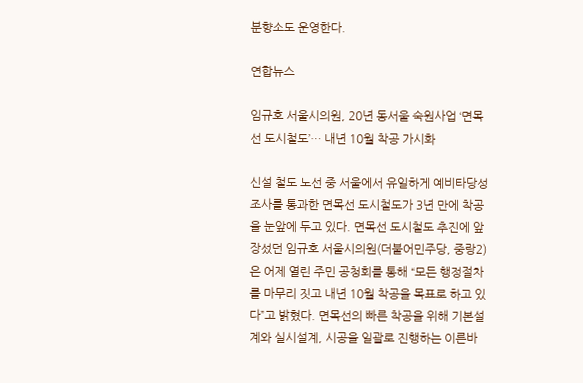분향소도 운영한다.

연합뉴스

임규호 서울시의원, 20년 동서울 숙원사업 ‘면목선 도시철도’… 내년 10월 착공 가시화

신설 철도 노선 중 서울에서 유일하게 예비타당성 조사를 통과한 면목선 도시철도가 3년 만에 착공을 눈앞에 두고 있다. 면목선 도시철도 추진에 앞장섰던 임규호 서울시의원(더불어민주당, 중랑2)은 어제 열린 주민 공청회를 통해 “모든 행정절차를 마무리 짓고 내년 10월 착공을 목표로 하고 있다”고 밝혔다. 면목선의 빠른 착공을 위해 기본설계와 실시설계, 시공을 일괄로 진행하는 이른바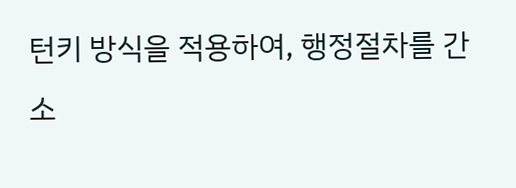턴키 방식을 적용하여, 행정절차를 간소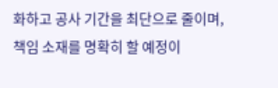화하고 공사 기간을 최단으로 줄이며, 책임 소재를 명확히 할 예정이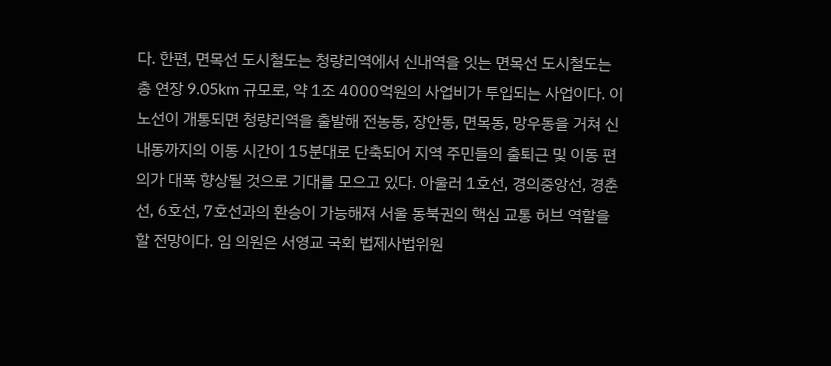다. 한편, 면목선 도시철도는 청량리역에서 신내역을 잇는 면목선 도시철도는 총 연장 9.05km 규모로, 약 1조 4000억원의 사업비가 투입되는 사업이다. 이 노선이 개통되면 청량리역을 출발해 전농동, 장안동, 면목동, 망우동을 거쳐 신내동까지의 이동 시간이 15분대로 단축되어 지역 주민들의 출퇴근 및 이동 편의가 대폭 향상될 것으로 기대를 모으고 있다. 아울러 1호선, 경의중앙선, 경춘선, 6호선, 7호선과의 환승이 가능해져 서울 동북권의 핵심 교통 허브 역할을 할 전망이다. 임 의원은 서영교 국회 법제사법위원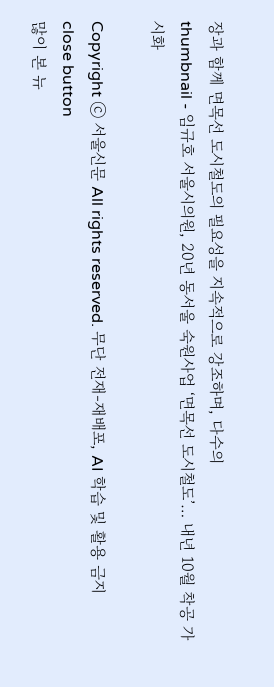장과 함께 면목선 도시철도의 필요성을 지속적으로 강조하며, 다수의
thumbnail - 임규호 서울시의원, 20년 동서울 숙원사업 ‘면목선 도시철도’… 내년 10월 착공 가시화

Copyright ⓒ 서울신문 All rights reserved. 무단 전재-재배포, AI 학습 및 활용 금지
close button
많이 본 뉴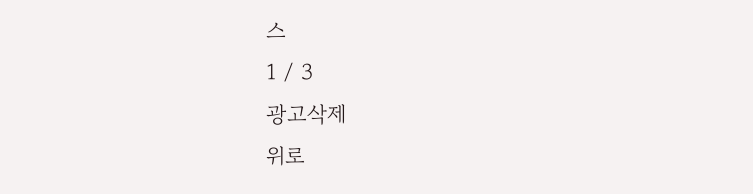스
1 / 3
광고삭제
위로